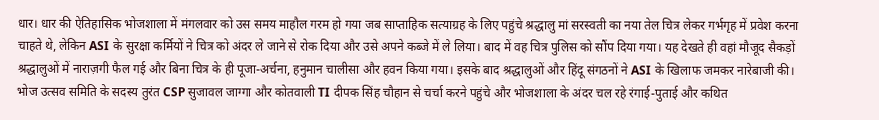धार। धार की ऐतिहासिक भोजशाला में मंगलवार को उस समय माहौल गरम हो गया जब साप्ताहिक सत्याग्रह के लिए पहुंचे श्रद्धालु मां सरस्वती का नया तेल चित्र लेकर गर्भगृह में प्रवेश करना चाहते थे, लेकिन ASI के सुरक्षा कर्मियों ने चित्र को अंदर ले जाने से रोक दिया और उसे अपने कब्जे में ले लिया। बाद में वह चित्र पुलिस को सौंप दिया गया। यह देखते ही वहां मौजूद सैकड़ों श्रद्धालुओं में नाराज़गी फैल गई और बिना चित्र के ही पूजा-अर्चना, हनुमान चालीसा और हवन किया गया। इसके बाद श्रद्धालुओं और हिंदू संगठनों ने ASI के खिलाफ जमकर नारेबाजी की।
भोज उत्सव समिति के सदस्य तुरंत CSP सुजावल जाग्गा और कोतवाली TI दीपक सिंह चौहान से चर्चा करने पहुंचे और भोजशाला के अंदर चल रहे रंगाई-पुताई और कथित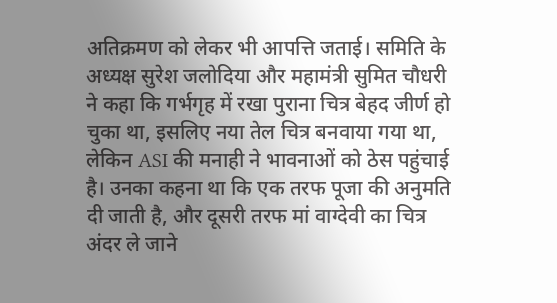अतिक्रमण को लेकर भी आपत्ति जताई। समिति के अध्यक्ष सुरेश जलोदिया और महामंत्री सुमित चौधरी ने कहा कि गर्भगृह में रखा पुराना चित्र बेहद जीर्ण हो चुका था, इसलिए नया तेल चित्र बनवाया गया था, लेकिन ASI की मनाही ने भावनाओं को ठेस पहुंचाई है। उनका कहना था कि एक तरफ पूजा की अनुमति दी जाती है, और दूसरी तरफ मां वाग्देवी का चित्र अंदर ले जाने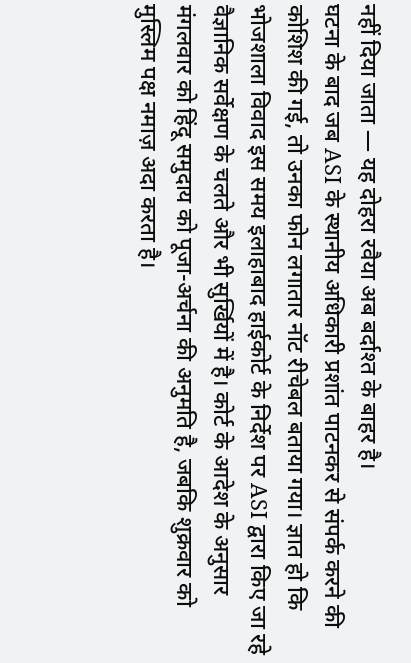नहीं दिया जाता — यह दोहरा रवैया अब बर्दाश्त के बाहर है।
घटना के बाद जब ASI के स्थानीय अधिकारी प्रशांत पाटनकर से संपर्क करने की कोशिश की गई, तो उनका फोन लगातार नॉट रीचेबल बताया गया। ज्ञात हो कि भोजशाला विवाद इस समय इलाहाबाद हाईकोर्ट के निर्देश पर ASI द्वारा किए जा रहे वैज्ञानिक सर्वेक्षण के चलते और भी सुर्खियों में है। कोर्ट के आदेश के अनुसार मंगलवार को हिंदू समुदाय को पूजा-अर्चना की अनुमति है, जबकि शुक्रवार को मुस्लिम पक्ष नमाज़ अदा करता है।